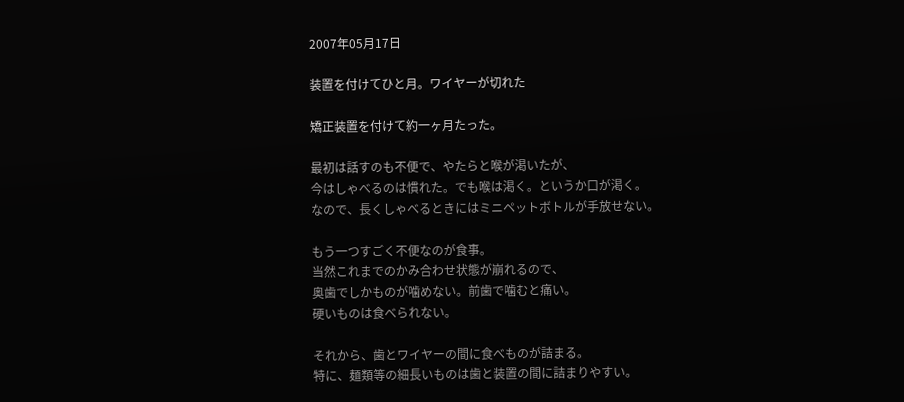2007年05月17日

装置を付けてひと月。ワイヤーが切れた

矯正装置を付けて約一ヶ月たった。

最初は話すのも不便で、やたらと喉が渇いたが、
今はしゃべるのは慣れた。でも喉は渇く。というか口が渇く。
なので、長くしゃべるときにはミニペットボトルが手放せない。

もう一つすごく不便なのが食事。
当然これまでのかみ合わせ状態が崩れるので、
奥歯でしかものが噛めない。前歯で噛むと痛い。
硬いものは食べられない。

それから、歯とワイヤーの間に食べものが詰まる。
特に、麺類等の細長いものは歯と装置の間に詰まりやすい。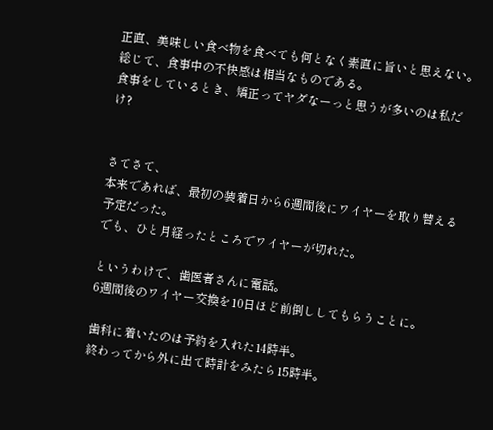正直、美味しい食べ物を食べても何となく素直に旨いと思えない。
総じて、食事中の不快感は相当なものである。
食事をしているとき、矯正ってヤダなーっと思うが多いのは私だけ?


さてさて、
本来であれば、最初の装着日から6週間後にワイヤーを取り替える予定だった。
でも、ひと月経ったところでワイヤーが切れた。

というわけで、歯医者さんに電話。
6週間後のワイヤー交換を10日ほど前倒ししてもらうことに。

歯科に着いたのは予約を入れた14時半。
終わってから外に出て時計をみたら15時半。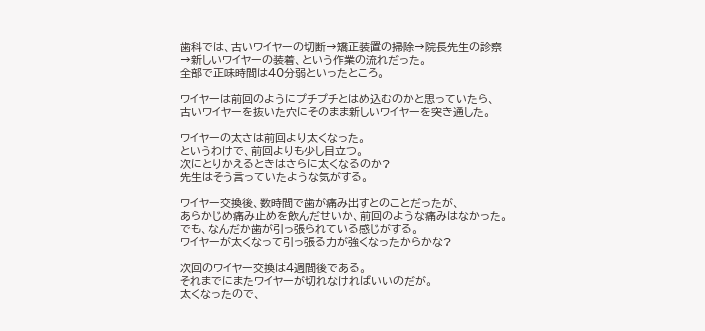歯科では、古いワイヤーの切断→矯正装置の掃除→院長先生の診察
→新しいワイヤーの装着、という作業の流れだった。
全部で正味時間は40分弱といったところ。

ワイヤーは前回のようにプチプチとはめ込むのかと思っていたら、
古いワイヤーを抜いた穴にそのまま新しいワイヤーを突き通した。

ワイヤーの太さは前回より太くなった。
というわけで、前回よりも少し目立つ。
次にとりかえるときはさらに太くなるのか?
先生はそう言っていたような気がする。

ワイヤー交換後、数時間で歯が痛み出すとのことだったが、
あらかじめ痛み止めを飲んだせいか、前回のような痛みはなかった。
でも、なんだか歯が引っ張られている感じがする。
ワイヤーが太くなって引っ張る力が強くなったからかな?

次回のワイヤー交換は4週間後である。
それまでにまたワイヤーが切れなければいいのだが。
太くなったので、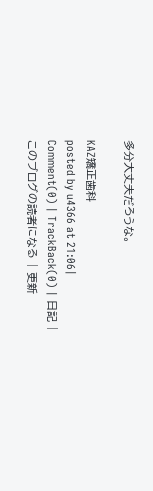多分大丈夫だろうな。

KAZ矯正歯科
posted by u4366 at 21:06| Comment(0) | TrackBack(0) | 日記 | このブログの読者になる | 更新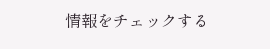情報をチェックする